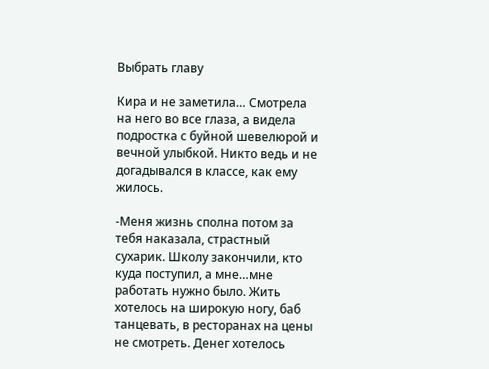Выбрать главу

Кира и не заметила… Смотрела на него во все глаза, а видела подростка с буйной шевелюрой и вечной улыбкой. Никто ведь и не догадывался в классе, как ему жилось.

-Меня жизнь сполна потом за тебя наказала, страстный сухарик. Школу закончили, кто куда поступил, а мне…мне работать нужно было. Жить хотелось на широкую ногу, баб танцевать, в ресторанах на цены не смотреть. Денег хотелось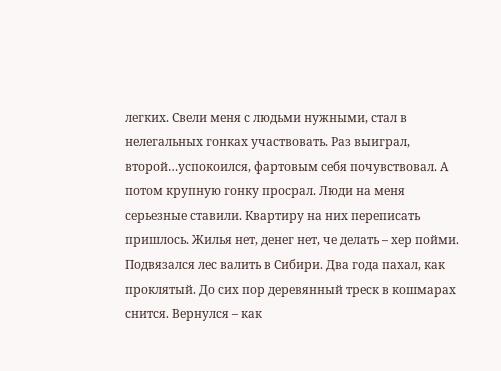легких. Свели меня с людьми нужными, стал в нелегальных гонках участвовать. Раз выиграл, второй…успокоился, фартовым себя почувствовал. А потом крупную гонку просрал. Люди на меня серьезные ставили. Квартиру на них переписать пришлось. Жилья нет, денег нет, че делать – хер пойми. Подвязался лес валить в Сибири. Два года пахал, как проклятый. До сих пор деревянный треск в кошмарах снится. Вернулся – как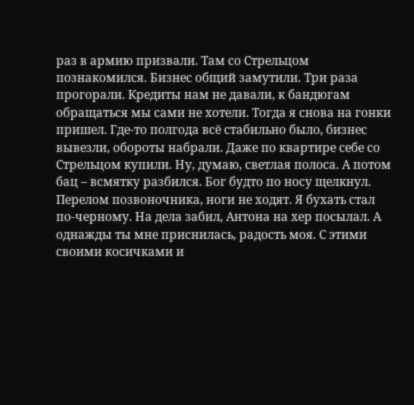раз в армию призвали. Там со Стрельцом познакомился. Бизнес общий замутили. Три раза прогорали. Кредиты нам не давали, к бандюгам обращаться мы сами не хотели. Тогда я снова на гонки пришел. Где-то полгода всё стабильно было, бизнес вывезли, обороты набрали. Даже по квартире себе со Стрельцом купили. Ну, думаю, светлая полоса. А потом бац – всмятку разбился. Бог будто по носу щелкнул. Перелом позвоночника, ноги не ходят. Я бухать стал по-черному. На дела забил, Антона на хер посылал. А однажды ты мне приснилась, радость моя. С этими своими косичками и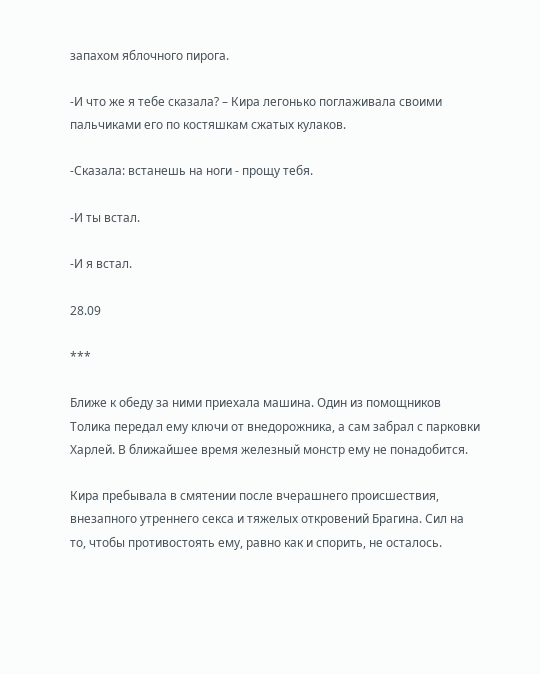запахом яблочного пирога.

-И что же я тебе сказала? – Кира легонько поглаживала своими пальчиками его по костяшкам сжатых кулаков.

-Сказала: встанешь на ноги - прощу тебя.

-И ты встал.

-И я встал.

28.09

***

Ближе к обеду за ними приехала машина. Один из помощников Толика передал ему ключи от внедорожника, а сам забрал с парковки Харлей. В ближайшее время железный монстр ему не понадобится.

Кира пребывала в смятении после вчерашнего происшествия, внезапного утреннего секса и тяжелых откровений Брагина. Сил на то, чтобы противостоять ему, равно как и спорить, не осталось.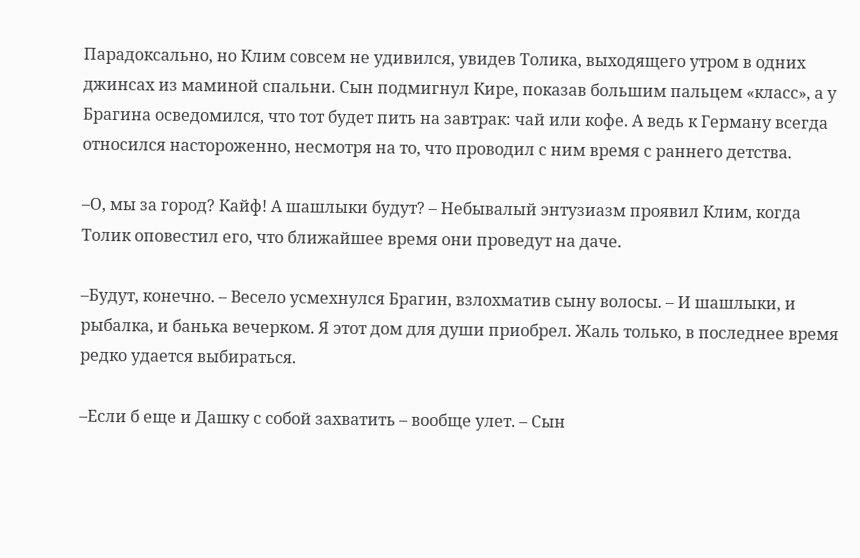Парадоксально, но Клим совсем не удивился, увидев Толика, выходящего утром в одних джинсах из маминой спальни. Сын подмигнул Кире, показав большим пальцем «класс», а у Брагина осведомился, что тот будет пить на завтрак: чай или кофе. А ведь к Герману всегда относился настороженно, несмотря на то, что проводил с ним время с раннего детства.

–О, мы за город? Кайф! А шашлыки будут? – Небывалый энтузиазм проявил Клим, когда Толик оповестил его, что ближайшее время они проведут на даче.

–Будут, конечно. – Весело усмехнулся Брагин, взлохматив сыну волосы. – И шашлыки, и рыбалка, и банька вечерком. Я этот дом для души приобрел. Жаль только, в последнее время редко удается выбираться.

–Если б еще и Дашку с собой захватить – вообще улет. – Сын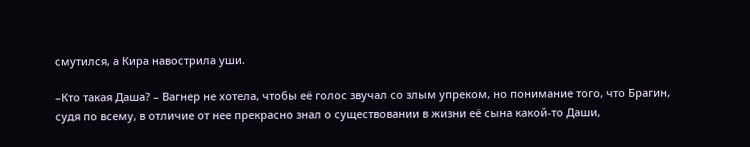смутился, а Кира навострила уши.

–Кто такая Даша? – Вагнер не хотела, чтобы её голос звучал со злым упреком, но понимание того, что Брагин, судя по всему, в отличие от нее прекрасно знал о существовании в жизни её сына какой-то Даши,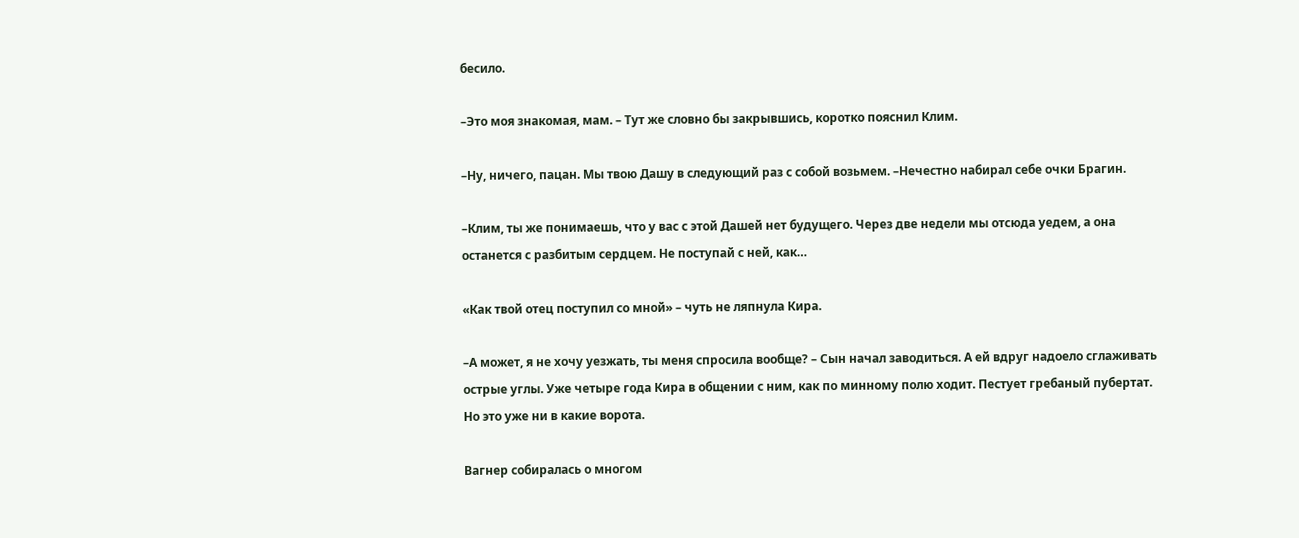бесило.

–Это моя знакомая, мам. – Тут же словно бы закрывшись, коротко пояснил Клим.

–Ну, ничего, пацан. Мы твою Дашу в следующий раз с собой возьмем. –Нечестно набирал себе очки Брагин.

–Клим, ты же понимаешь, что у вас с этой Дашей нет будущего. Через две недели мы отсюда уедем, а она останется с разбитым сердцем. Не поступай с ней, как…

«Как твой отец поступил со мной» – чуть не ляпнула Кира.

–А может, я не хочу уезжать, ты меня спросила вообще? – Сын начал заводиться. А ей вдруг надоело сглаживать острые углы. Уже четыре года Кира в общении с ним, как по минному полю ходит. Пестует гребаный пубертат. Но это уже ни в какие ворота.

Вагнер собиралась о многом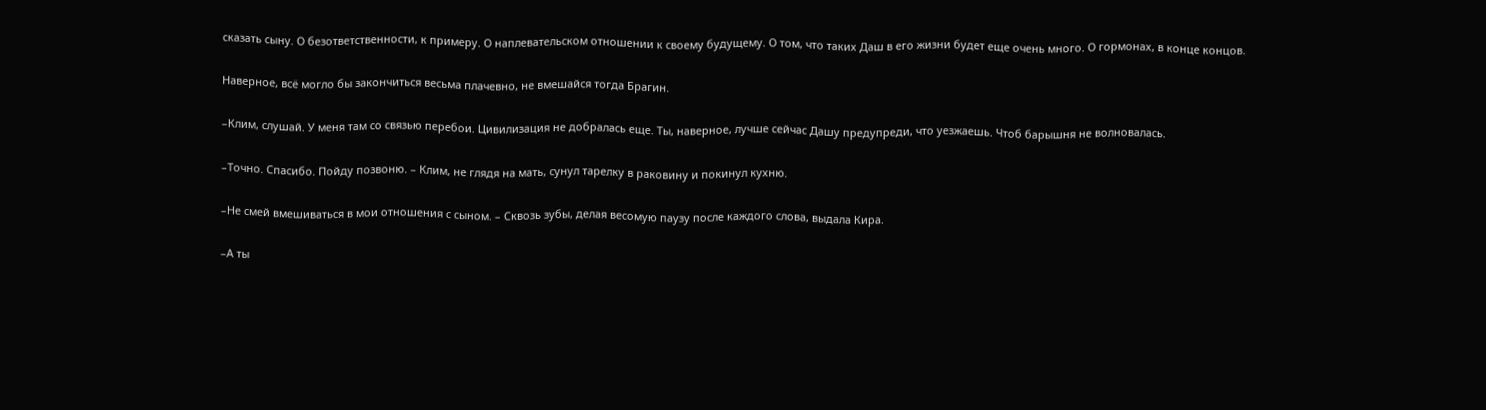сказать сыну. О безответственности, к примеру. О наплевательском отношении к своему будущему. О том, что таких Даш в его жизни будет еще очень много. О гормонах, в конце концов.

Наверное, всё могло бы закончиться весьма плачевно, не вмешайся тогда Брагин.

–Клим, слушай. У меня там со связью перебои. Цивилизация не добралась еще. Ты, наверное, лучше сейчас Дашу предупреди, что уезжаешь. Чтоб барышня не волновалась.

–Точно. Спасибо. Пойду позвоню. – Клим, не глядя на мать, сунул тарелку в раковину и покинул кухню.

–Не смей вмешиваться в мои отношения с сыном. – Сквозь зубы, делая весомую паузу после каждого слова, выдала Кира.

–А ты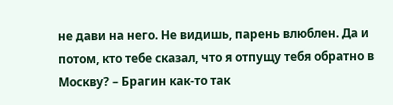не дави на него. Не видишь, парень влюблен. Да и потом, кто тебе сказал, что я отпущу тебя обратно в Москву? – Брагин как-то так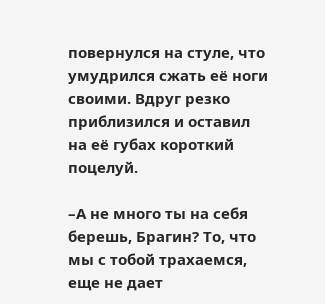повернулся на стуле, что умудрился сжать её ноги своими. Вдруг резко приблизился и оставил на её губах короткий поцелуй.

–А не много ты на себя берешь, Брагин? То, что мы с тобой трахаемся, еще не дает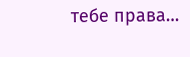тебе права…